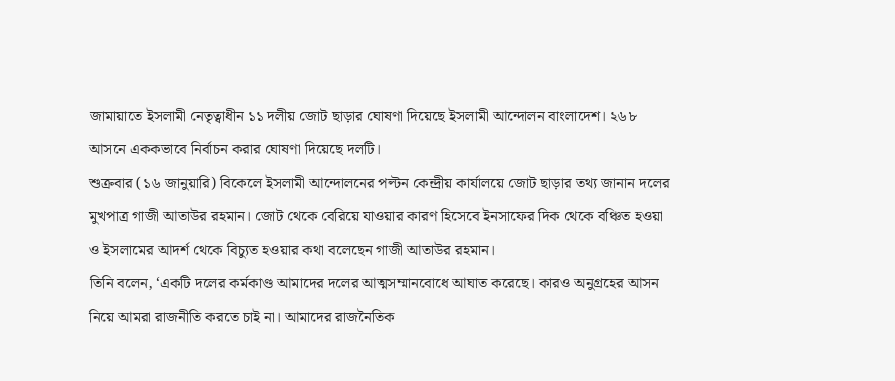জামায়াতে ইসলামী নেতৃত্বাধীন ১১ দলীয় জোট ছাড়ার ঘোষণা দিয়েছে ইসলামী আন্দোলন বাংলাদেশ। ২৬৮ আসনে এককভাবে নির্বাচন করার ঘোষণা দিয়েছে দলটি।
শুক্রবার (১৬ জানুয়ারি) বিকেলে ইসলামী আন্দোলনের পল্টন কেন্দ্রীয় কার্যালয়ে জোট ছাড়ার তথ্য জানান দলের মুখপাত্র গাজী আতাউর রহমান। জোট থেকে বেরিয়ে যাওয়ার কারণ হিসেবে ইনসাফের দিক থেকে বঞ্চিত হওয়া ও ইসলামের আদর্শ থেকে বিচ্যুত হওয়ার কথা বলেছেন গাজী আতাউর রহমান।
তিনি বলেন, ‘একটি দলের কর্মকাণ্ড আমাদের দলের আত্মসম্মানবোধে আঘাত করেছে। কারও অনুগ্রহের আসন নিয়ে আমরা রাজনীতি করতে চাই না। আমাদের রাজনৈতিক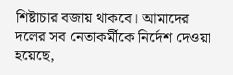শিষ্টাচার বজায় থাকবে। আমাদের দলের সব নেতাকর্মীকে নির্দেশ দেওয়া হয়েছে,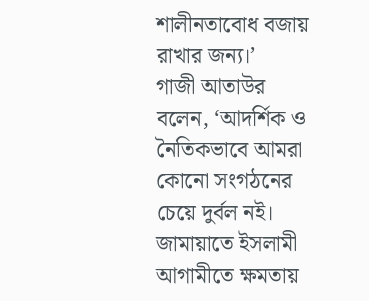শালীনতাবোধ বজায় রাখার জন্য।’
গাজী আতাউর বলেন, ‘আদর্শিক ও নৈতিকভাবে আমরা কোনো সংগঠনের চেয়ে দুর্বল নই। জামায়াতে ইসলামী আগামীতে ক্ষমতায়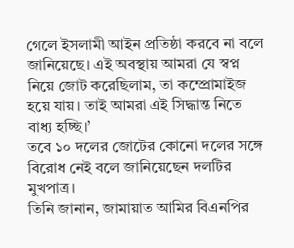গেলে ইসলামী আইন প্রতিষ্ঠা করবে না বলে জানিয়েছে। এই অবস্থায় আমরা যে স্বপ্ন নিয়ে জোট করেছিলাম, তা কম্প্রোমাইজ হয়ে যায়। তাই আমরা এই সিদ্ধান্ত নিতে বাধ্য হচ্ছি।’
তবে ১০ দলের জোটের কোনো দলের সঙ্গে বিরোধ নেই বলে জানিয়েছেন দলটির মুখপাত্র।
তিনি জানান, জামায়াত আমির বিএনপির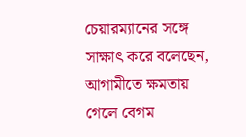চেয়ারম্যানের সঙ্গে সাক্ষাৎ করে বলেছেন, আগামীতে ক্ষমতায় গেলে বেগম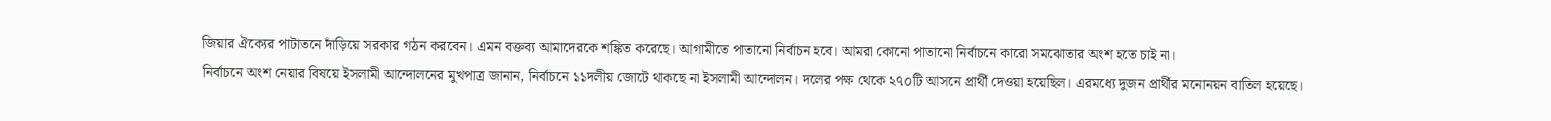জিয়ার ঐক্যের পাটাতনে দাঁড়িয়ে সরকার গঠন করবেন। এমন বক্তব্য আমাদেরকে শঙ্কিত করেছে। আগামীতে পাতানো নির্বাচন হবে। আমরা কোনো পাতানো নির্বাচনে কারো সমঝোতার অংশ হতে চাই না।
নির্বাচনে অংশ নেয়ার বিষয়ে ইসলামী আন্দোলনের মুখপাত্র জানান, নির্বাচনে ১১দলীয় জোটে থাকছে না ইসলামী আন্দোলন। দলের পক্ষ থেকে ২৭০টি আসনে প্রার্থী দেওয়া হয়েছিল। এরমধ্যে দুজন প্রার্থীর মনোনয়ন বাতিল হয়েছে।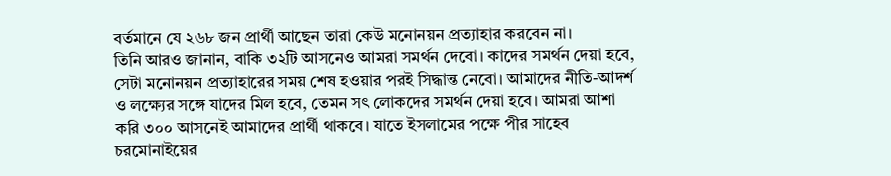বর্তমানে যে ২৬৮ জন প্রার্থী আছেন তারা কেউ মনোনয়ন প্রত্যাহার করবেন না।
তিনি আরও জানান, বাকি ৩২টি আসনেও আমরা সমর্থন দেবো। কাদের সমর্থন দেয়া হবে, সেটা মনোনয়ন প্রত্যাহারের সময় শেষ হওয়ার পরই সিদ্ধান্ত নেবো। আমাদের নীতি-আদর্শ ও লক্ষ্যের সঙ্গে যাদের মিল হবে, তেমন সৎ লোকদের সমর্থন দেয়া হবে। আমরা আশা করি ৩০০ আসনেই আমাদের প্রার্থী থাকবে। যাতে ইসলামের পক্ষে পীর সাহেব চরমোনাইয়ের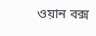ওয়ান বক্স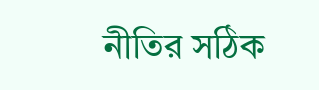নীতির সঠিক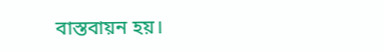বাস্তবায়ন হয়।